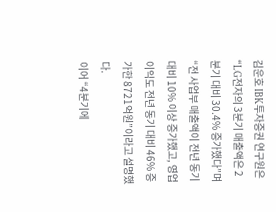김운호 IBK투자증권 연구원은 “LG전자의 3분기 매출액은 2분기 대비 30.4% 증가했다”며 “전 사업부 매출액이 전년 동기 대비 10% 이상 증가했고, 영업이익도 전년 동기 대비 46% 증가한 8721억원”이라고 설명했다.
이어 “4분기에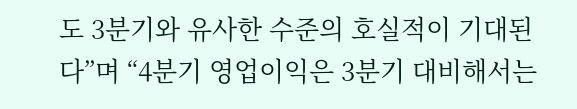도 3분기와 유사한 수준의 호실적이 기대된다”며 “4분기 영업이익은 3분기 대비해서는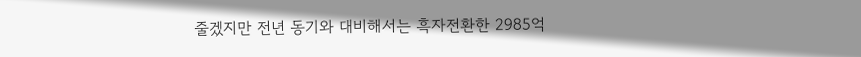줄겠지만 전년 동기와 대비해서는 흑자전환한 2985억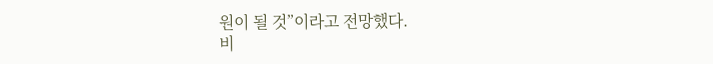원이 될 것”이라고 전망했다.
비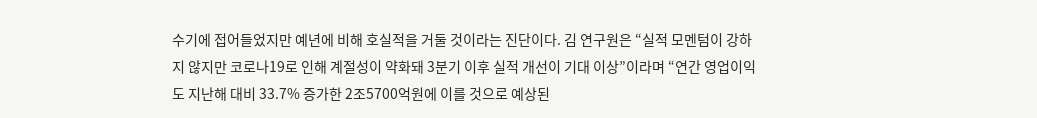수기에 접어들었지만 예년에 비해 호실적을 거둘 것이라는 진단이다. 김 연구원은 “실적 모멘텀이 강하지 않지만 코로나19로 인해 계절성이 약화돼 3분기 이후 실적 개선이 기대 이상”이라며 “연간 영업이익도 지난해 대비 33.7% 증가한 2조5700억원에 이를 것으로 예상된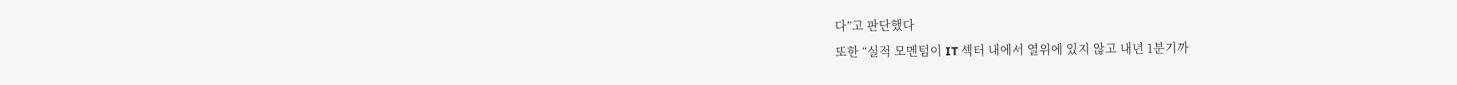다”고 판단했다
또한 “실적 모멘텀이 IT 섹터 내에서 열위에 있지 않고 내년 1분기까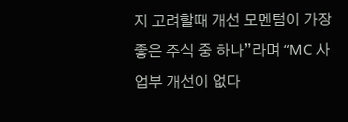지 고려할때 개선 모멘텀이 가장 좋은 주식 중 하나”라며 “MC 사업부 개선이 없다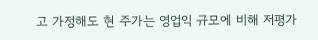고 가정해도 현 주가는 영업익 규모에 비해 저평가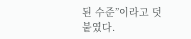된 수준”이라고 덧붙였다.